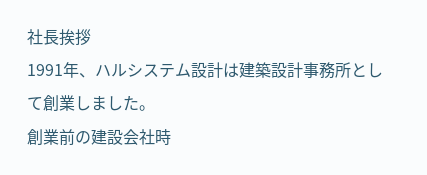社長挨拶
1991年、ハルシステム設計は建築設計事務所として創業しました。
創業前の建設会社時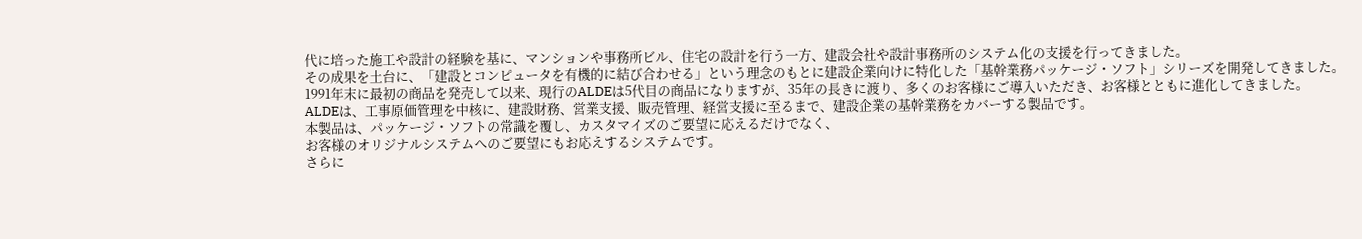代に培った施工や設計の経験を基に、マンションや事務所ビル、住宅の設計を行う一方、建設会社や設計事務所のシステム化の支援を行ってきました。
その成果を土台に、「建設とコンピュータを有機的に結び合わせる」という理念のもとに建設企業向けに特化した「基幹業務パッケージ・ソフト」シリーズを開発してきました。
1991年末に最初の商品を発売して以来、現行のALDEは5代目の商品になりますが、35年の長きに渡り、多くのお客様にご導入いただき、お客様とともに進化してきました。
ALDEは、工事原価管理を中核に、建設財務、営業支援、販売管理、経営支援に至るまで、建設企業の基幹業務をカバーする製品です。
本製品は、パッケージ・ソフトの常識を覆し、カスタマイズのご要望に応えるだけでなく、
お客様のオリジナルシステムへのご要望にもお応えするシステムです。
さらに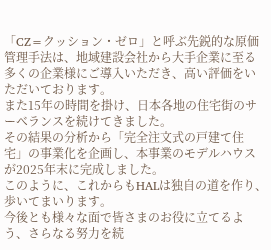「CZ=クッション・ゼロ」と呼ぶ先鋭的な原価管理手法は、地域建設会社から大手企業に至る多くの企業様にご導入いただき、高い評価をいただいております。
また15年の時間を掛け、日本各地の住宅街のサーベランスを続けてきました。
その結果の分析から「完全注文式の戸建て住宅」の事業化を企画し、本事業のモデルハウスが2025年末に完成しました。
このように、これからもHALは独自の道を作り、歩いてまいります。
今後とも様々な面で皆さまのお役に立てるよう、さらなる努力を続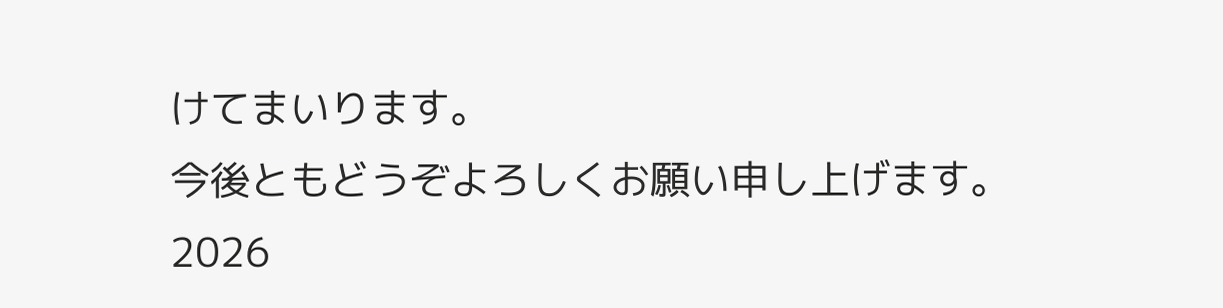けてまいります。
今後ともどうぞよろしくお願い申し上げます。
2026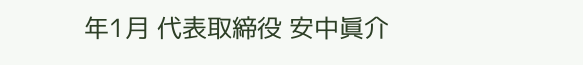年1月 代表取締役 安中眞介